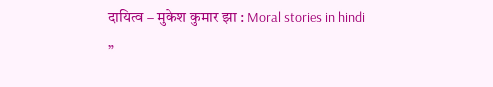दायित्व – मुकेश कुमार झा : Moral stories in hindi
”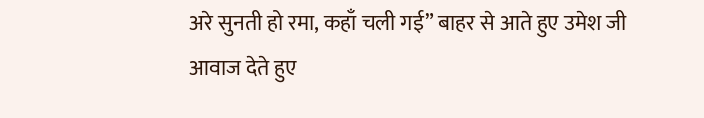अरे सुनती हो रमा, कहाँ चली गई” बाहर से आते हुए उमेश जी आवाज देते हुए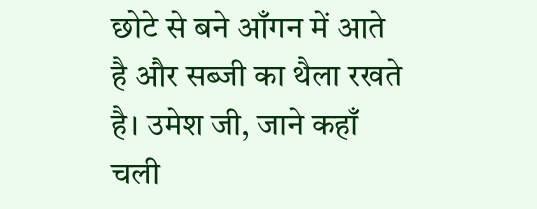छोटे से बने आँगन में आते है और सब्जी का थैला रखते है। उमेश जी, जाने कहाँ चली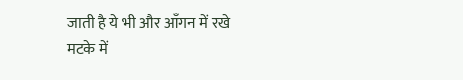जाती है ये भी और आँगन में रखे मटके में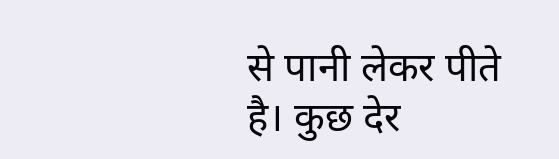से पानी लेकर पीते है। कुछ देर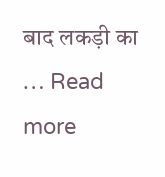बाद लकड़ी का … Read more